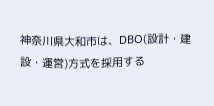神奈川県大和市は、DBO(設計・建設・運営)方式を採用する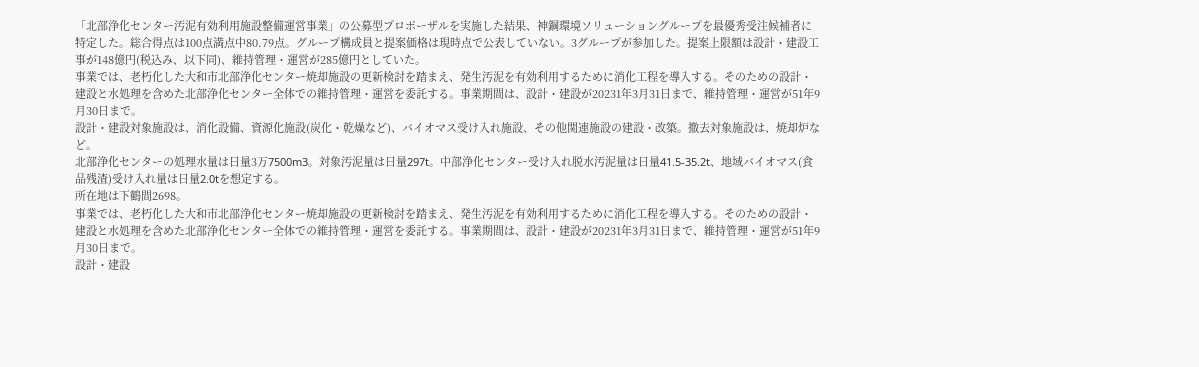「北部浄化センター汚泥有効利用施設整備運営事業」の公募型プロポーザルを実施した結果、神鋼環境ソリューショングループを最優秀受注候補者に特定した。総合得点は100点満点中80.79点。グループ構成員と提案価格は現時点で公表していない。3グループが参加した。提案上限額は設計・建設工事が148億円(税込み、以下同)、維持管理・運営が285億円としていた。
事業では、老朽化した大和市北部浄化センター焼却施設の更新検討を踏まえ、発生汚泥を有効利用するために消化工程を導入する。そのための設計・建設と水処理を含めた北部浄化センター全体での維持管理・運営を委託する。事業期間は、設計・建設が20231年3月31日まで、維持管理・運営が51年9月30日まで。
設計・建設対象施設は、消化設備、資源化施設(炭化・乾燥など)、バイオマス受け入れ施設、その他関連施設の建設・改築。撤去対象施設は、焼却炉など。
北部浄化センターの処理水量は日量3万7500m3。対象汚泥量は日量297t。中部浄化センター受け入れ脱水汚泥量は日量41.5-35.2t、地域バイオマス(食品残渣)受け入れ量は日量2.0tを想定する。
所在地は下鶴間2698。
事業では、老朽化した大和市北部浄化センター焼却施設の更新検討を踏まえ、発生汚泥を有効利用するために消化工程を導入する。そのための設計・建設と水処理を含めた北部浄化センター全体での維持管理・運営を委託する。事業期間は、設計・建設が20231年3月31日まで、維持管理・運営が51年9月30日まで。
設計・建設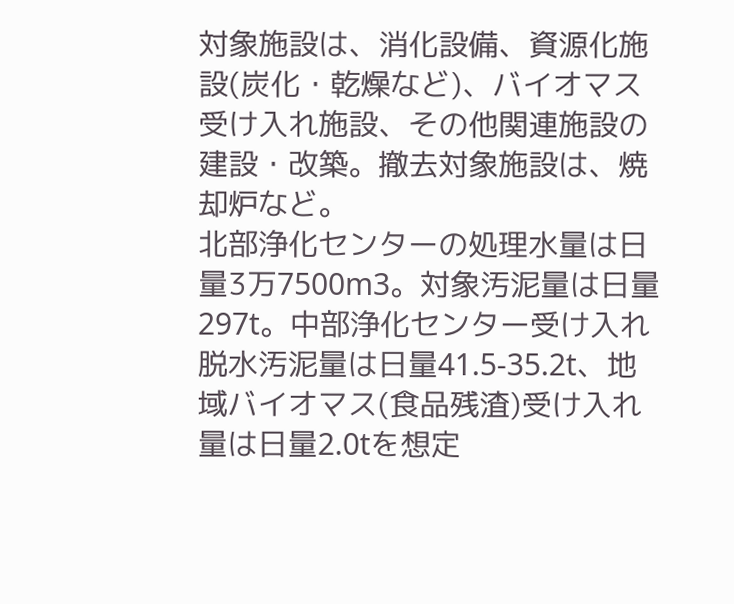対象施設は、消化設備、資源化施設(炭化・乾燥など)、バイオマス受け入れ施設、その他関連施設の建設・改築。撤去対象施設は、焼却炉など。
北部浄化センターの処理水量は日量3万7500m3。対象汚泥量は日量297t。中部浄化センター受け入れ脱水汚泥量は日量41.5-35.2t、地域バイオマス(食品残渣)受け入れ量は日量2.0tを想定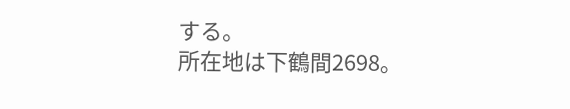する。
所在地は下鶴間2698。